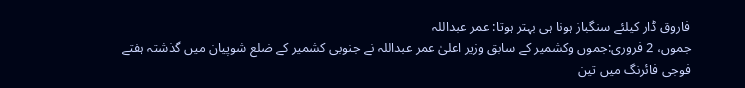فاروق ڈار کیلئے سنگباز ہونا ہی بہتر ہوتا: عمر عبداللہ
جموں، 2 فروری:جموں وکشمیر کے سابق وزیر اعلیٰ عمر عبداللہ نے جنوبی کشمیر کے ضلع شوپیان میں گذشتہ ہفتے فوجی فائرنگ میں تین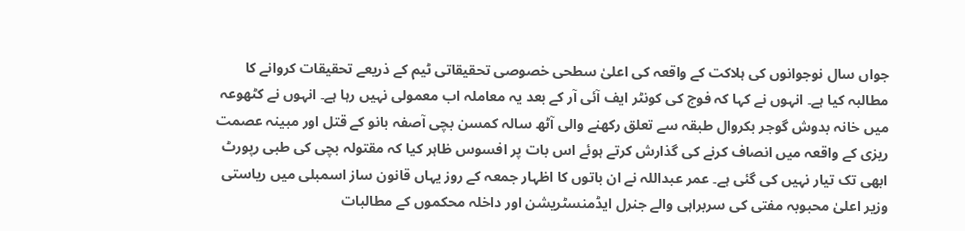جواں سال نوجوانوں کی ہلاکت کے واقعہ کی اعلیٰ سطحی خصوصی تحقیقاتی ٹیم کے ذریعے تحقیقات کروانے کا مطالبہ کیا ہے۔ انہوں نے کہا کہ فوج کی کونٹر ایف آئی آر کے بعد یہ معاملہ اب معمولی نہیں رہا ہے۔ انہوں نے کٹھوعہ میں خانہ بدوش گوجر بکروال طبقہ سے تعلق رکھنے والی آٹھ سالہ کمسن بچی آصفہ بانو کے قتل اور مبینہ عصمت ریزی کے واقعہ میں انصاف کرنے کی گذارش کرتے ہوئے اس بات پر افسوس ظاہر کیا کہ مقتولہ بچی کی طبی رپورٹ ابھی تک تیار نہیں کی گئی ہے۔ عمر عبداللہ نے ان باتوں کا اظہار جمعہ کے روز یہاں قانون ساز اسمبلی میں ریاستی وزیر اعلیٰ محبوبہ مفتی کی سربراہی والے جنرل ایڈمنسٹریشن اور داخلہ محکموں کے مطالبات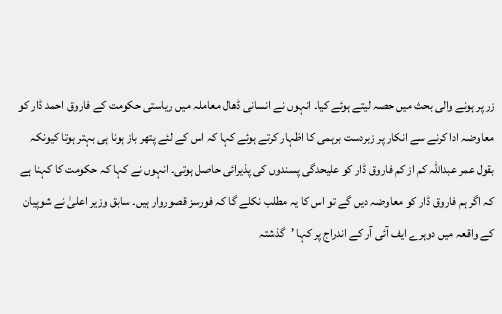زر پر ہونے والی بحث میں حصہ لیتے ہوئے کیا۔ انہوں نے انسانی ڈھال معاملہ میں ریاستی حکومت کے فاروق احمد ڈار کو معاوضہ ادا کرنے سے انکار پر زبردست برہمی کا اظہار کرتے ہوئے کہا کہ اس کے لئے پتھر باز ہونا ہی بہتر ہوتا کیونکہ بقول عمر عبداللہ کم از کم فاروق ڈار کو علیحدگی پسندوں کی پذیرائی حاصل ہوتی۔ انہوں نے کہا کہ حکومت کا کہنا ہے کہ اگر ہم فاروق ڈار کو معاوضہ دیں گے تو اس کا یہ مطلب نکلے گا کہ فورسز قصوروار ہیں۔ سابق وزیر اعلیٰ نے شوپیان کے واقعہ میں دوہرے ایف آئی آر کے اندراج پر کہا ’گذشتہ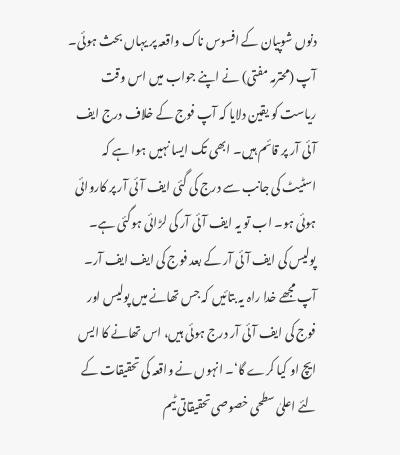دنوں شوپیان کے افسوس ناک واقعہ پر یہاں بحث ہوئی۔ آپ (محترمہ مفتی) نے اپنے جواب میں اس وقت ریاست کو یقین دلایا کہ آپ فوج کے خلاف درج ایف آئی آر پر قائم ہیں۔ ابھی تک ایسا نہیں ہوا ہے کہ اسٹیٹ کی جانب سے درج کی گئی ایف آئی آر پر کاروائی ہوئی ہو۔ اب تو یہ ایف آئی آر کی لڑائی ہوگئی ہے۔ پولیس کی ایف آئی آر کے بعد فوج کی ایف ایف آر۔ آپ مجھے خدا راہ یہ بتائیں کہ جس تھانے میں پولیس اور فوج کی ایف آئی آر درج ہوئی ہیں، اس تھانے کا ایس ایچ او کیا کرے گا‘۔ انہوں نے واقعہ کی تحقیقات کے لئے اعلیٰ سطحی خصوصی تحقیقاتی ٹیم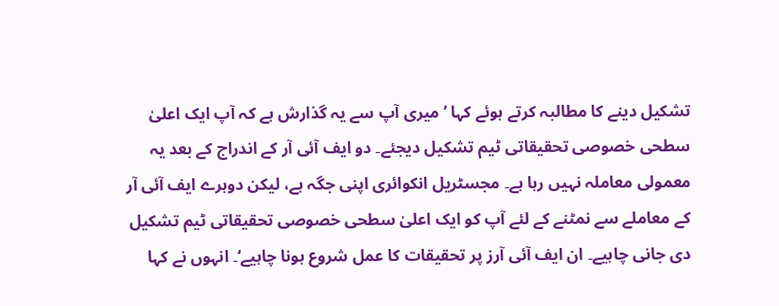تشکیل دینے کا مطالبہ کرتے ہوئے کہا ’ میری آپ سے یہ گذارش ہے کہ آپ ایک اعلیٰ سطحی خصوصی تحقیقاتی ٹیم تشکیل دیجئے۔ دو ایف آئی آر کے اندراج کے بعد یہ معمولی معاملہ نہیں رہا ہے۔ مجسٹریل انکوائری اپنی جگہ ہے، لیکن دوہرے ایف آئی آر کے معاملے سے نمٹنے کے لئے آپ کو ایک اعلیٰ سطحی خصوصی تحقیقاتی ٹیم تشکیل دی جانی چاہیے۔ ان ایف آئی آرز پر تحقیقات کا عمل شروع ہونا چاہیے‘۔ انہوں نے کہا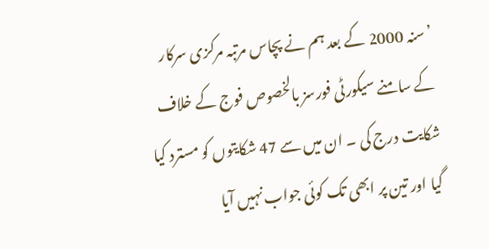’سنہ 2000 کے بعد ہم نے پچاس مرتبہ مرکزی سرکار کے سامنے سیکورٹی فورسز بالخصوص فوج کے خلاف شکایت درج کی ۔ ان میں سے 47 شکایتوں کو مسترد کیا گیا اور تین پر ابھی تک کوئی جواب نہیں آیا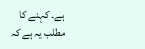ہے۔ کہنے کا مطلب یہ ہے کہ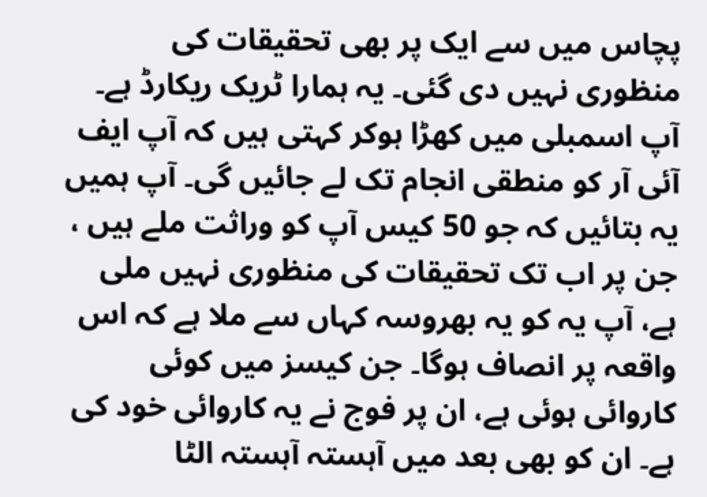پچاس میں سے ایک پر بھی تحقیقات کی منظوری نہیں دی گئی۔ یہ ہمارا ٹریک ریکارڈ ہے۔ آپ اسمبلی میں کھڑا ہوکر کہتی ہیں کہ آپ ایف آئی آر کو منطقی انجام تک لے جائیں گی۔ آپ ہمیں یہ بتائیں کہ جو 50 کیس آپ کو وراثت ملے ہیں ، جن پر اب تک تحقیقات کی منظوری نہیں ملی ہے، آپ یہ کو یہ بھروسہ کہاں سے ملا ہے کہ اس واقعہ پر انصاف ہوگا۔ جن کیسز میں کوئی کاروائی ہوئی ہے، ان پر فوج نے یہ کاروائی خود کی ہے۔ ان کو بھی بعد میں آہستہ آہستہ الٹا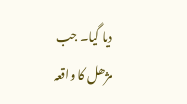دیا گیا۔ جب مژھل کا واقعہ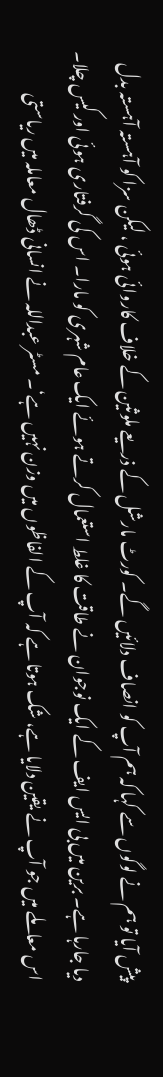پیش آیا تو ہم نے لوگوں سے کہا کہ ہم آپ کو انصاف دلائیں گے۔ کورٹ مارشل کے ذریعے ملوثین کے خلاف کاروائی ہوئی ، لیکن سزا کو آہستہ آہستہ بدل دیا جارہا ہے۔ برین میں بی ایس ایف کے ایک نوجوان نے طاقت کا غلط استعمال کرتے ہوئے ایک عام شہری کو مارا۔ اس کی گرفتاری ہوئی اور کیس چلا۔ اس معاملے میں جو آپ نے یقین دلایا ہے، شک ہوتا ہے کہ آپ کے الفاظوں میں وزن نہیں ہے‘۔ مسٹر عبداللہ نے انسانی ڈھال معاملہ میں ریاستی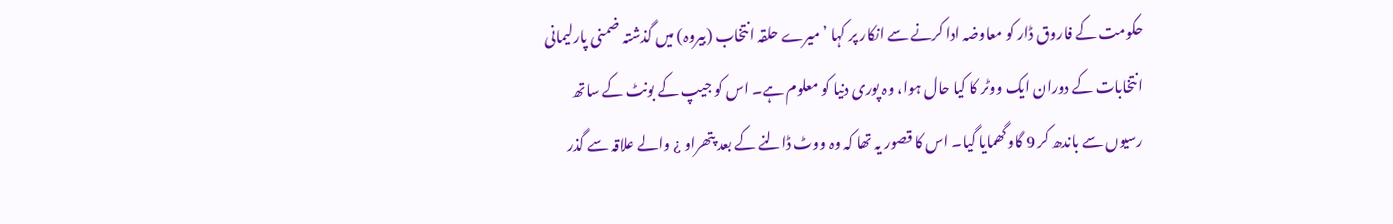حکومت کے فاروق ڈار کو معاوضہ ادا کرنے سے انکار پر کہا ’میرے حلقہ انتخاب (بیروہ) میں گذشتہ ضمنی پارلیمانی انتخابات کے دوران ایک ووٹر کا کیا حال ہوا، وہ پوری دنیا کو معلوم ہے۔ اس کو جیپ کے بونٹ کے ساتھ رسیوں سے باندھ کر 9 گاو گھمایا گیا۔ اس کا قصور یہ تھا کہ وہ ووٹ ڈالنے کے بعد پتھراو ¿ والے علاقہ سے گذر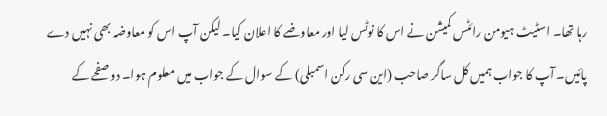رہا تھا۔ اسٹیٹ ہیومن رائٹس کمیشن نے اس کا نوٹس لیا اور معاوضے کا اعلان کیا۔ لیکن آپ اس کو معاوضہ بھی نہیں دے پائیں۔ آپ کا جواب ہمیں کل ساگر صاحب (این سی رکن اسمبلی) کے سوال کے جواب میں معلوم ہوا۔ دو صفحے کے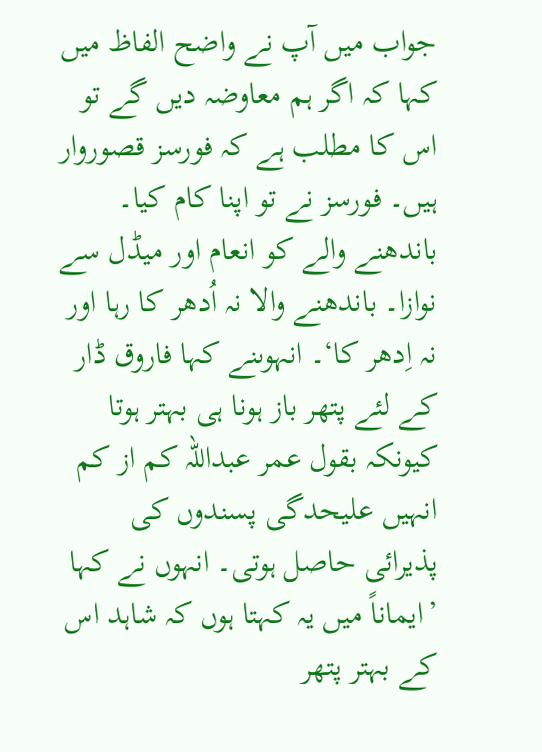جواب میں آپ نے واضح الفاظ میں کہا کہ اگر ہم معاوضہ دیں گے تو اس کا مطلب ہے کہ فورسز قصوروار ہیں۔ فورسز نے تو اپنا کام کیا۔ باندھنے والے کو انعام اور میڈل سے نوازا۔ باندھنے والا نہ اُدھر کا رہا اور نہ اِدھر کا‘۔ انہوںنے کہا فاروق ڈار کے لئے پتھر باز ہونا ہی بہتر ہوتا کیونکہ بقول عمر عبداللہ کم از کم انہیں علیحدگی پسندوں کی پذیرائی حاصل ہوتی۔ انہوں نے کہا ’ایماناً میں یہ کہتا ہوں کہ شاہد اس کے بہتر پتھر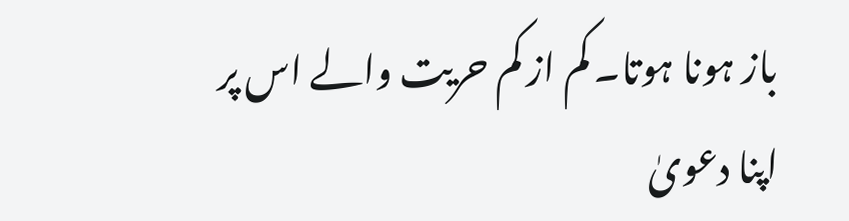باز ہونا ہوتا۔ کم از کم حریت والے اس پر اپنا دعویٰ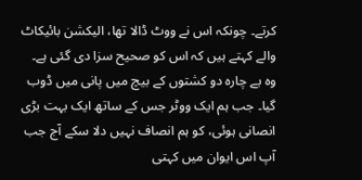کرتے۔ چونکہ اس نے ووٹ ڈالا تھا، الیکشن بائیکاٹ والے کہتے ہیں کہ اس کو صحیح سزا دی گئی ہے۔ وہ بے چارہ دو کشتوں کے بیچ میں پانی میں ڈوب گیا۔ جب ہم ایک ووٹر جس کے ساتھ ایک بہت بڑی انصانی ہوئی، کو ہم انصاف نہیں دلا سکے آج جب آپ اس ایوان میں کہتی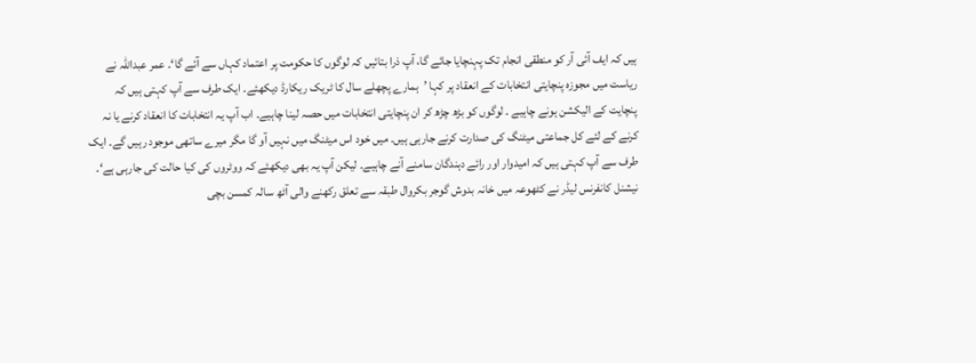ہیں کہ ایف آئی آر کو منطقی انجام تک پہنچایا جائے گا، آپ ذرا بتائیں کہ لوگوں کا حکومت پر اعتماد کہاں سے آئے گا‘۔ عمر عبداللہ نے ریاست میں مجوزہ پنچایتی انتخابات کے انعقاد پر کہا ’ہمارے پچھلے سال کا ٹریک ریکارڈ دیکھئے۔ ایک طرف سے آپ کہتی ہیں کہ پنچایت کے الیکشن ہونے چاہیے ۔ لوگوں کو بڑھ چڑھ کر ان پنچایتی انتخابات میں حصہ لینا چاہیے۔ اب آپ یہ انتخابات کا انعقاد کرنے یا نہ کرنے کے لئے کل جماعتی میٹنگ کی صدارت کرنے جارہی ہیں۔ میں خود اس میٹنگ میں نہیں آو گا مگر میرے ساتھی موجود رہیں گے۔ ایک طرف سے آپ کہتی ہیں کہ امیدوار اور رائے دہندگان سامنے آنے چاہیے۔ لیکن آپ یہ بھی دیکھئے کہ ووٹروں کی کیا حالت کی جارہی ہے‘۔ نیشنل کانفرنس لیڈر نے کٹھوعہ میں خانہ بدوش گوجر بکروال طبقہ سے تعلق رکھنے والی آٹھ سالہ کمسن بچی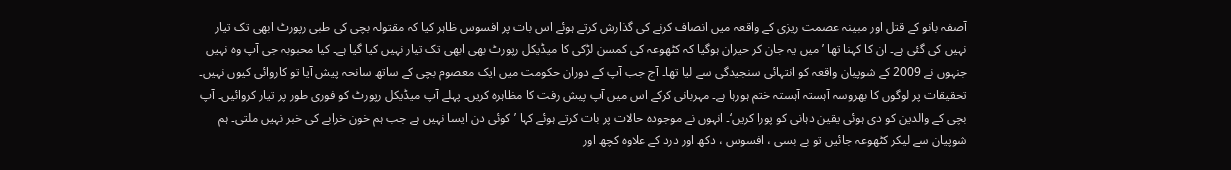آصفہ بانو کے قتل اور مبینہ عصمت ریزی کے واقعہ میں انصاف کرنے کی گذارش کرتے ہوئے اس بات پر افسوس ظاہر کیا کہ مقتولہ بچی کی طبی رپورٹ ابھی تک تیار نہیں کی گئی ہے۔ ان کا کہنا تھا ’میں یہ جان کر حیران ہوگیا کہ کٹھوعہ کی کمسن لڑکی کا میڈیکل رپورٹ بھی ابھی تک تیار نہیں کیا گیا ہے۔ کیا محبوبہ جی آپ وہ نہیں جنہوں نے 2009 کے شوپیان واقعہ کو انتہائی سنجیدگی سے لیا تھا۔ آج جب آپ کے دوران حکومت میں ایک معصوم بچی کے ساتھ سانحہ پیش آیا تو کاروائی کیوں نہیں۔ تحقیقات پر لوگوں کا بھروسہ آہستہ آہستہ ختم ہورہا ہے۔ مہربانی کرکے اس میں آپ پیش رفت کا مظاہرہ کریں۔ پہلے آپ میڈیکل رپورٹ کو فوری طور پر تیار کروائیں۔ آپ بچی کے والدین کو دی ہوئی یقین دہانی کو پورا کریں‘۔ انہوں نے موجودہ حالات پر بات کرتے ہوئے کہا ’کوئی دن ایسا نہیں ہے جب ہم خون خرابے کی خبر نہیں ملتی۔ ہم شوپیان سے لیکر کٹھوعہ جائیں تو بے بسی ، افسوس ، دکھ اور درد کے علاوہ کچھ اور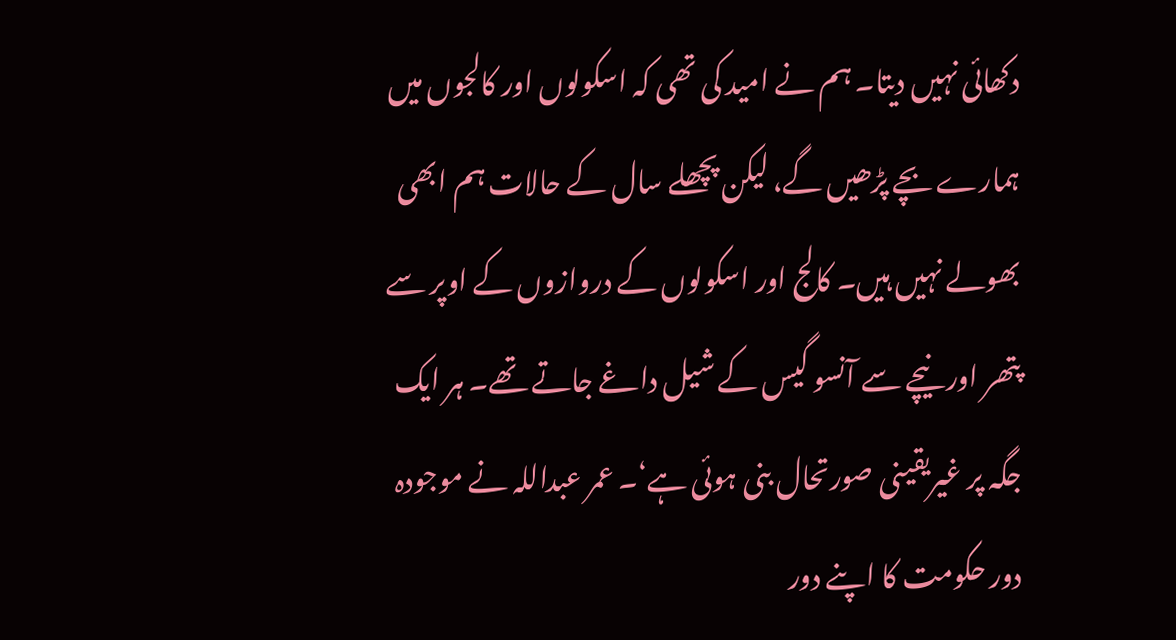دکھائی نہیں دیتا۔ ہم نے امید کی تھی کہ اسکولوں اور کالجوں میں ہمارے بچے پڑھیں گے، لیکن پچھلے سال کے حالات ہم ابھی بھولے نہیں ہیں۔ کالج اور اسکولوں کے دروازوں کے اوپر سے پتھر اور نیچے سے آنسو گیس کے شیل داغے جاتے تھے۔ ہر ایک جگہ پر غیریقینی صورتحال بنی ہوئی ہے‘۔ عمر عبداللہ نے موجودہ دور حکومت کا اپنے دور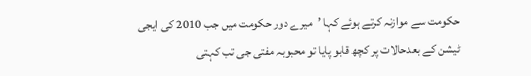حکومت سے موازنہ کرتے ہوئے کہا ’میرے دور حکومت میں جب 2010 کی ایجی ٹیشن کے بعدحالات پر کچھ قابو پایا تو محبوبہ مفتی جی تب کہتی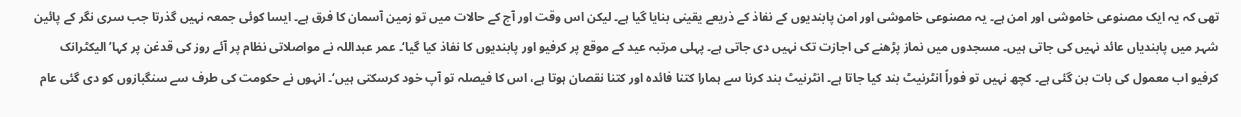تھی کہ یہ ایک مصنوعی خاموشی اور امن ہے۔ یہ مصنوعی خاموشی اور امن پابندیوں کے نفاذ کے ذریعے یقینی بنایا گیا ہے۔ لیکن اس وقت اور آج کے حالات میں تو زمین آسمان کا فرق ہے۔ ایسا کوئی جمعہ نہیں گذرتا جب سری نگر کے پائین شہر میں پابندیاں عائد نہیں کی جاتی ہیں۔ مسجدوں میں نماز پڑھنے کی اجازت تک نہیں دی جاتی ہے۔ پہلی مرتبہ عید کے موقع پر کرفیو اور پابندیوں کا نفاذ کیا گیا‘۔ عمر عبداللہ نے مواصلاتی نظام پر آئے روز کی قدغن پر کہا’الیکٹرانک کرفیو اب معمول کی بات بن گئی ہے۔ کچھ نہیں تو فوراً انٹرنیٹ بند کیا جاتا ہے۔ انٹرنیٹ بند کرنا سے ہمارا کتنا فائدہ اور کتنا نقصان ہوتا ہے، اس کا فیصلہ تو آپ خود کرسکتی ہیں‘۔ انہوں نے حکومت کی طرف سے سنگبازوں کو دی گئی عام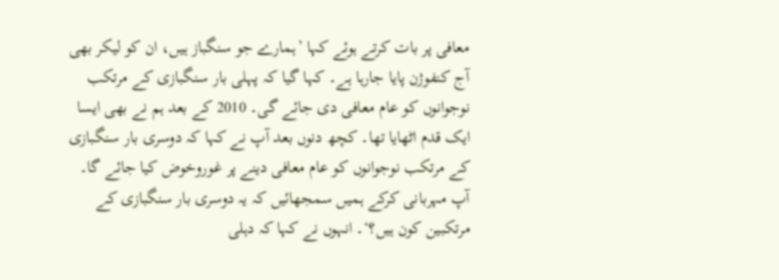معافی پر بات کرتے ہوئے کہا ’ہمارے جو سنگباز ہیں، ان کو لیکر بھی آج کنفوژن پایا جارہا ہے۔ کہا گیا کہ پہلی بار سنگبازی کے مرتکب نوجوانوں کو عام معافی دی جائے گی۔ 2010 کے بعد ہم نے بھی ایسا ایک قدم اٹھایا تھا۔ کچھ دنوں بعد آپ نے کہا کہ دوسری بار سنگبازی کے مرتکب نوجوانوں کو عام معافی دینے پر غوروخوض کیا جائے گا۔ آپ مہربانی کرکے ہمیں سمجھائیں کہ یہ دوسری بار سنگبازی کے مرتکبین کون ہیں؟‘۔ انہوں نے کہا کہ دہلی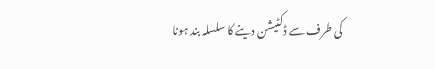کی طرف سے ڈکٹیشن دینے کا سلسلہ بند ہونا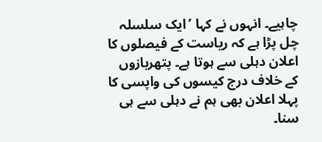چاہیے۔ انہوں نے کہا ’ایک سلسلہ چل پڑا ہے کہ ریاست کے فیصلوں کا اعلان دہلی سے ہوتا ہے۔ پتھربازوں کے خلاف درج کیسوں کی واپسی کا پہلا اعلان بھی ہم نے دہلی سے ہی سنا۔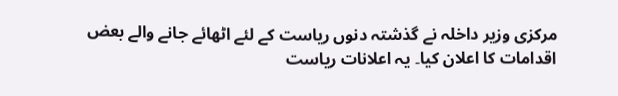مرکزی وزیر داخلہ نے گذشتہ دنوں ریاست کے لئے اٹھائے جانے والے بعض اقدامات کا اعلان کیا۔ یہ اعلانات ریاست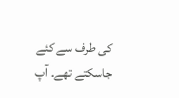کی طرف سے کئے جاسکتے تھے۔ آپ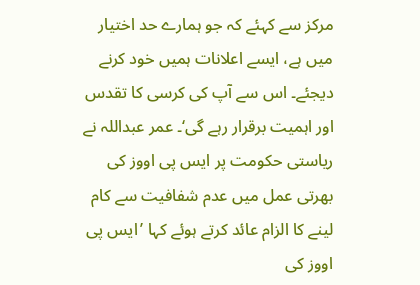مرکز سے کہئے کہ جو ہمارے حد اختیار میں ہے، ایسے اعلانات ہمیں خود کرنے دیجئے۔ اس سے آپ کی کرسی کا تقدس اور اہمیت برقرار رہے گی‘۔ عمر عبداللہ نے ریاستی حکومت پر ایس پی اووز کی بھرتی عمل میں عدم شفافیت سے کام لینے کا الزام عائد کرتے ہوئے کہا ’ایس پی اووز کی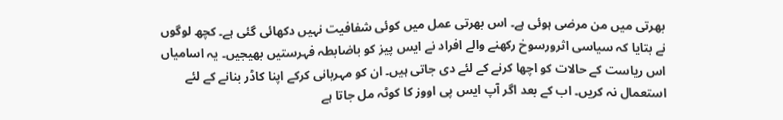بھرتی میں من مرضی ہوئی ہے۔ اس بھرتی عمل میں کوئی شفافیت نہیں دکھائی گئی ہے۔ کچھ لوگوں نے بتایا کہ سیاسی اثرورسوخ رکھنے والے افراد نے ایس پیز کو باضابطہ فہرستیں بھیجیں۔ یہ اسامیاں اس ریاست کے حالات کو اچھا کرنے کے لئے دی جاتی ہیں۔ ان کو مہربانی کرکے اپنا کاڈر بنانے کے لئے استعمال نہ کریں۔ اب کے بعد اگر آپ ایس پی اووز کا کوٹہ مل جاتا ہے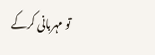تو مہربانی کرکے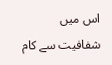اس میں شفافیت سے کام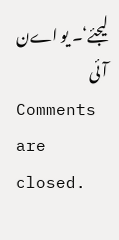لیجئے‘۔ یو اےن آئی
Comments are closed.